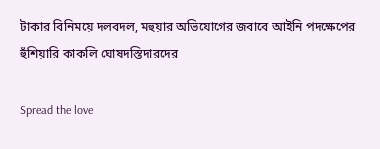টাকার বিনিময়ে দলবদল, মহুয়ার অভিযোগের জবাবে আইনি পদক্ষেপের হুঁশিয়ারি কাকলি ঘোষদস্তিদারদের

Spread the love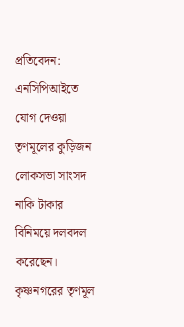প্রতিবেদন: এনসিপিআইতে যোগ দেওয়া তৃণমূলের কুড়িজন লোকসভা সাংসদ নাকি টাকার বিনিময়ে দলবদল করেছেন। কৃষ্ণনগরের তৃণমূল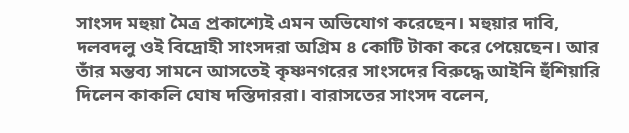সাংসদ মহুয়া মৈত্র প্রকাশ্যেই এমন অভিযোগ করেছেন। মহুয়ার দাবি, দলবদলু ওই বিদ্রোহী সাংসদরা অগ্রিম ৪ কোটি টাকা করে পেয়েছেন। আর তাঁর মন্তব্য সামনে আসতেই কৃষ্ণনগরের সাংসদের বিরুদ্ধে আইনি হুঁশিয়ারি দিলেন কাকলি ঘোষ দস্তিদাররা। বারাসতের সাংসদ বলেন,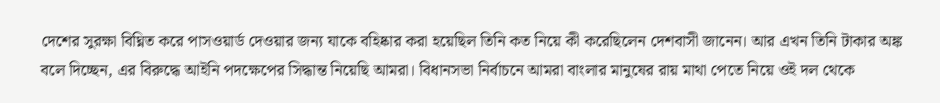দেশের সুরক্ষা বিঘ্নিত করে পাসওয়ার্ড দেওয়ার জন্য যাকে বহিষ্কার করা হয়েছিল তিনি কত নিয়ে কী করেছিলেন দেশবাসী জানেন। আর এখন তিনি টাকার অঙ্ক বলে দিচ্ছেন, এর বিরুদ্ধে আইনি পদক্ষেপের সিদ্ধান্ত নিয়েছি আমরা। বিধানসভা নির্বাচনে আমরা বাংলার মানুষের রায় মাথা পেতে নিয়ে ওই দল থেকে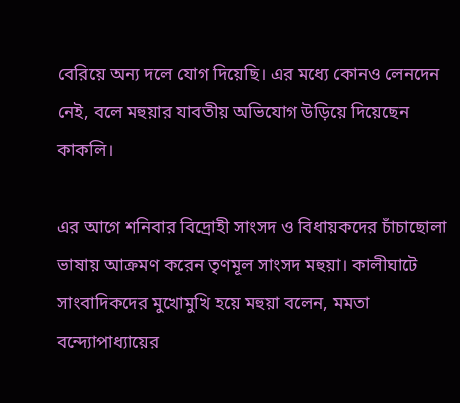বেরিয়ে অন্য দলে যোগ দিয়েছি। এর মধ্যে কোনও লেনদেন নেই, বলে মহুয়ার যাবতীয় অভিযোগ উড়িয়ে দিয়েছেন কাকলি।

এর আগে শনিবার বিদ্রোহী সাংসদ ও বিধায়কদের চাঁচাছোলা ভাষায় আক্রমণ করেন তৃণমূল সাংসদ মহুয়া। কালীঘাটে সাংবাদিকদের মুখোমুখি হয়ে মহুয়া বলেন, মমতা বন্দ্যোপাধ্যায়ের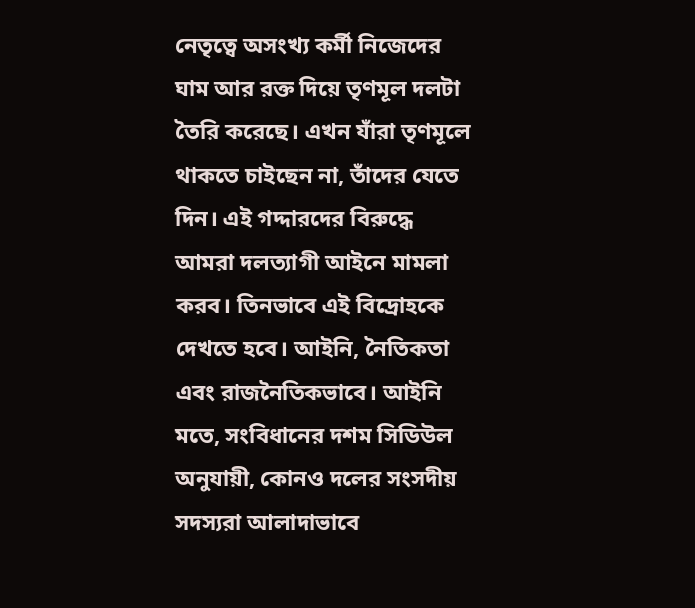নেতৃত্বে অসংখ্য কর্মী নিজেদের ঘাম আর রক্ত দিয়ে তৃণমূল দলটা তৈরি করেছে। এখন যাঁরা তৃণমূলে থাকতে চাইছেন না, তাঁদের যেতে দিন। এই গদ্দারদের বিরুদ্ধে আমরা দলত্যাগী আইনে মামলা করব। তিনভাবে এই বিদ্রোহকে দেখতে হবে। আইনি, নৈতিকতা এবং রাজনৈতিকভাবে। আইনি মতে, সংবিধানের দশম সিডিউল অনুযায়ী, কোনও দলের সংসদীয় সদস্যরা আলাদাভাবে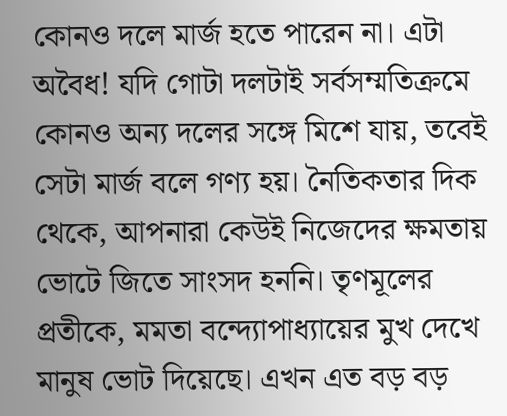কোনও দলে মার্জ হতে পারেন না। এটা অবৈধ! যদি গোটা দলটাই সর্বসম্মতিক্রমে কোনও অন্য দলের সঙ্গে মিশে যায়, তবেই সেটা মার্জ বলে গণ্য হয়। নৈতিকতার দিক থেকে, আপনারা কেউই নিজেদের ক্ষমতায় ভোটে জিতে সাংসদ হননি। তৃণমূলের প্রতীকে, মমতা বন্দ্যোপাধ্যায়ের মুখ দেখে মানুষ ভোট দিয়েছে। এখন এত বড় বড়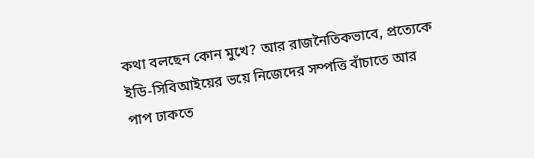কথা বলছেন কোন মুখে? আর রাজনৈতিকভাবে, প্রত্যেকে ইডি-সিবিআইয়ের ভয়ে নিজেদের সম্পত্তি বাঁচাতে আর পাপ ঢাকতে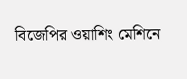বিজেপির ওয়াশিং মেশিনে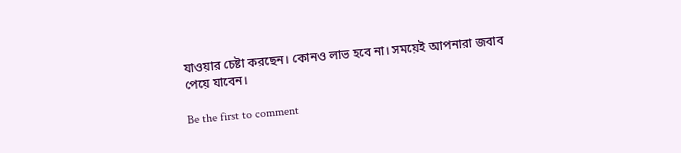যাওয়ার চেষ্টা করছেন। কোনও লাভ হবে না। সময়েই আপনারা জবাব পেয়ে যাবেন।

Be the first to comment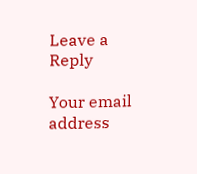Leave a Reply

Your email address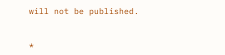will not be published.


*